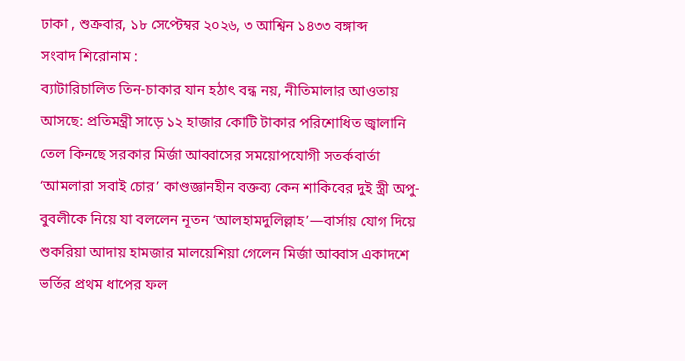ঢাকা , শুক্রবার, ১৮ সেপ্টেম্বর ২০২৬, ৩ আশ্বিন ১৪৩৩ বঙ্গাব্দ
সংবাদ শিরোনাম :
ব্যাটারিচালিত তিন-চাকার যান হঠাৎ বন্ধ নয়, নীতিমালার আওতায় আসছে: প্রতিমন্ত্রী সাড়ে ১২ হাজার কোটি টাকার পরিশোধিত জ্বালানি তেল কিনছে সরকার মির্জা আব্বাসের সময়োপযোগী সতর্কবার্তা ‘আমলারা সবাই চোর’ কাণ্ডজ্ঞানহীন বক্তব্য কেন শাকিবের দুই স্ত্রী অপু-বুবলীকে নিয়ে যা বললেন নূতন ‘আলহামদুলিল্লাহ’—বার্সায় যোগ দিয়ে শুকরিয়া আদায় হামজার মালয়েশিয়া গেলেন মির্জা আব্বাস একাদশে ভর্তির প্রথম ধাপের ফল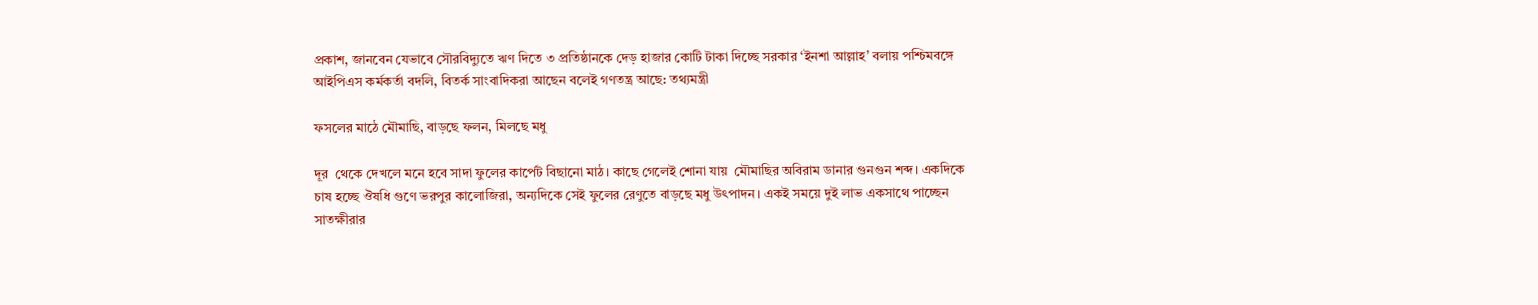প্রকাশ, জানবেন যেভাবে সৌরবিদ্যুতে ঋণ দিতে ৩ প্রতিষ্ঠানকে দেড় হাজার কোটি টাকা দিচ্ছে সরকার ‘ইনশা আল্লাহ’ বলায় পশ্চিমবঙ্গে আইপিএস কর্মকর্তা বদলি, বিতর্ক সাংবাদিকরা আছেন বলেই গণতন্ত্র আছে: তথ্যমন্ত্রী

ফসলের মাঠে মৌমাছি, বাড়ছে ফলন, মিলছে মধু

দূর  থেকে দেখলে মনে হবে সাদা ফুলের কার্পেট বিছানো মাঠ। কাছে গেলেই শোনা যায়  মৌমাছির অবিরাম ডানার গুনগুন শব্দ। একদিকে চাষ হচ্ছে ঔষধি গুণে ভরপুর কালোজিরা, অন্যদিকে সেই ফুলের রেণুতে বাড়ছে মধু উৎপাদন। একই সময়ে দুই লাভ একসাথে পাচ্ছেন সাতক্ষীরার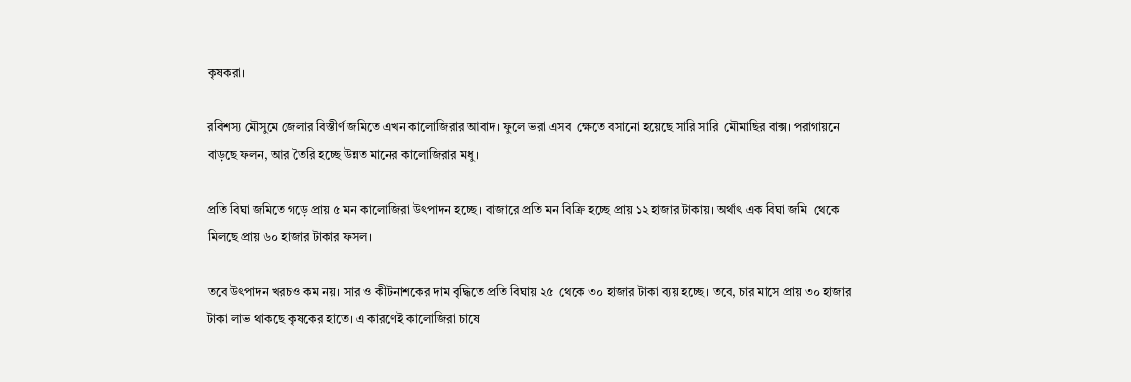কৃষকরা।

রবিশস্য মৌসুমে জেলার বিস্তীর্ণ জমিতে এখন কালোজিরার আবাদ। ফুলে ভরা এসব  ক্ষেতে বসানো হয়েছে সারি সারি  মৌমাছির বাক্স। পরাগায়নে বাড়ছে ফলন, আর তৈরি হচ্ছে উন্নত মানের কালোজিরার মধু।

প্রতি বিঘা জমিতে গড়ে প্রায় ৫ মন কালোজিরা উৎপাদন হচ্ছে। বাজারে প্রতি মন বিক্রি হচ্ছে প্রায় ১২ হাজার টাকায়। অর্থাৎ এক বিঘা জমি  থেকে মিলছে প্রায় ৬০ হাজার টাকার ফসল।

তবে উৎপাদন খরচও কম নয়। সার ও কীটনাশকের দাম বৃদ্ধিতে প্রতি বিঘায় ২৫  থেকে ৩০ হাজার টাকা ব্যয় হচ্ছে। তবে, চার মাসে প্রায় ৩০ হাজার টাকা লাভ থাকছে কৃষকের হাতে। এ কারণেই কালোজিরা চাষে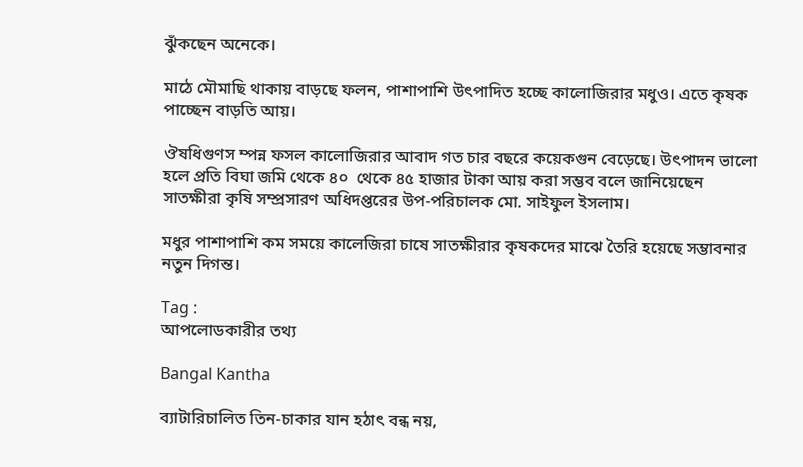ঝুঁকছেন অনেকে।

মাঠে মৌমাছি থাকায় বাড়ছে ফলন, পাশাপাশি উৎপাদিত হচ্ছে কালোজিরার মধুও। এতে কৃষক পাচ্ছেন বাড়তি আয়।

ঔষধিগুণস ম্পন্ন ফসল কালোজিরার আবাদ গত চার বছরে কয়েকগুন বেড়েছে। উৎপাদন ভালো হলে প্রতি বিঘা জমি থেকে ৪০  থেকে ৪৫ হাজার টাকা আয় করা সম্ভব বলে জানিয়েছেন সাতক্ষীরা কৃষি সম্প্রসারণ অধিদপ্তরের উপ-পরিচালক মো. সাইফুল ইসলাম।

মধুর পাশাপাশি কম সময়ে কালেজিরা চাষে সাতক্ষীরার কৃষকদের মাঝে তৈরি হয়েছে সম্ভাবনার নতুন দিগন্ত।

Tag :
আপলোডকারীর তথ্য

Bangal Kantha

ব্যাটারিচালিত তিন-চাকার যান হঠাৎ বন্ধ নয়,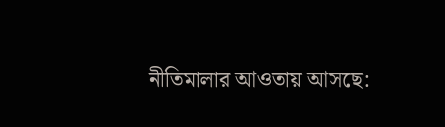নীতিমালার আওতায় আসছে: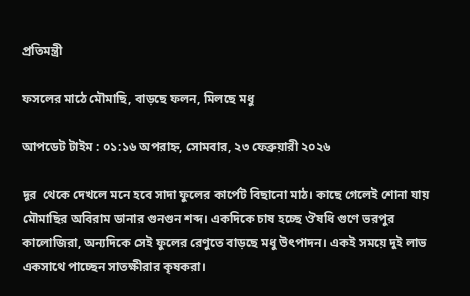প্রতিমন্ত্রী

ফসলের মাঠে মৌমাছি, বাড়ছে ফলন, মিলছে মধু

আপডেট টাইম : ০১:১৬ অপরাহ্ন, সোমবার, ২৩ ফেব্রুয়ারী ২০২৬

দূর  থেকে দেখলে মনে হবে সাদা ফুলের কার্পেট বিছানো মাঠ। কাছে গেলেই শোনা যায়  মৌমাছির অবিরাম ডানার গুনগুন শব্দ। একদিকে চাষ হচ্ছে ঔষধি গুণে ভরপুর কালোজিরা, অন্যদিকে সেই ফুলের রেণুতে বাড়ছে মধু উৎপাদন। একই সময়ে দুই লাভ একসাথে পাচ্ছেন সাতক্ষীরার কৃষকরা।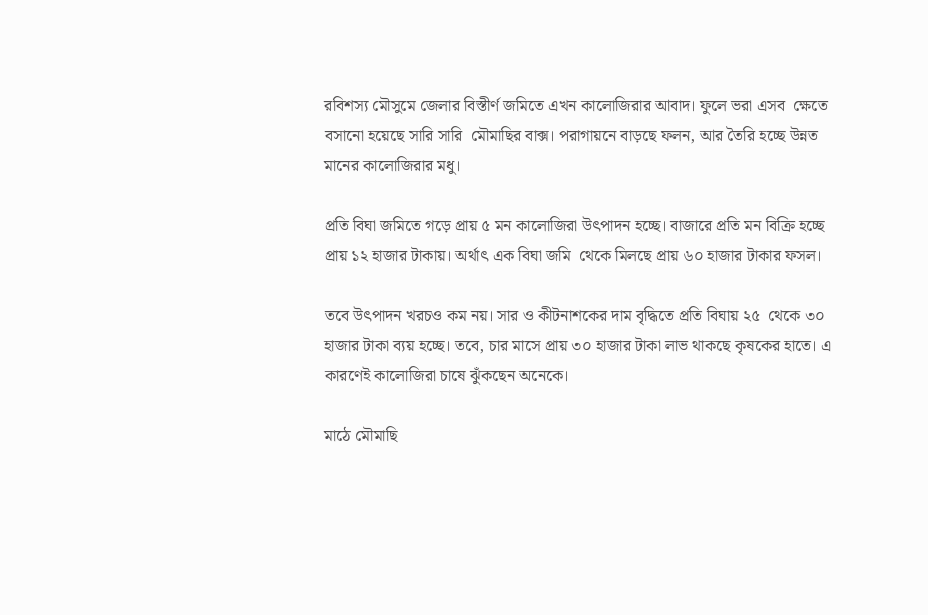রবিশস্য মৌসুমে জেলার বিস্তীর্ণ জমিতে এখন কালোজিরার আবাদ। ফুলে ভরা এসব  ক্ষেতে বসানো হয়েছে সারি সারি  মৌমাছির বাক্স। পরাগায়নে বাড়ছে ফলন, আর তৈরি হচ্ছে উন্নত মানের কালোজিরার মধু।

প্রতি বিঘা জমিতে গড়ে প্রায় ৫ মন কালোজিরা উৎপাদন হচ্ছে। বাজারে প্রতি মন বিক্রি হচ্ছে প্রায় ১২ হাজার টাকায়। অর্থাৎ এক বিঘা জমি  থেকে মিলছে প্রায় ৬০ হাজার টাকার ফসল।

তবে উৎপাদন খরচও কম নয়। সার ও কীটনাশকের দাম বৃদ্ধিতে প্রতি বিঘায় ২৫  থেকে ৩০ হাজার টাকা ব্যয় হচ্ছে। তবে, চার মাসে প্রায় ৩০ হাজার টাকা লাভ থাকছে কৃষকের হাতে। এ কারণেই কালোজিরা চাষে ঝুঁকছেন অনেকে।

মাঠে মৌমাছি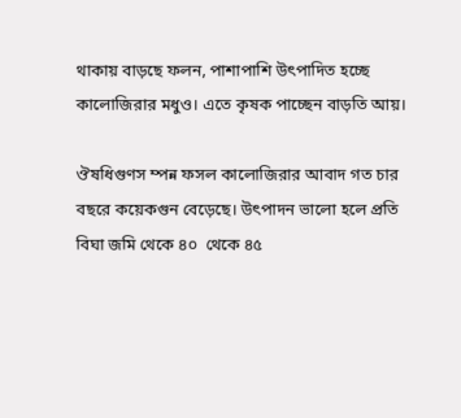থাকায় বাড়ছে ফলন, পাশাপাশি উৎপাদিত হচ্ছে কালোজিরার মধুও। এতে কৃষক পাচ্ছেন বাড়তি আয়।

ঔষধিগুণস ম্পন্ন ফসল কালোজিরার আবাদ গত চার বছরে কয়েকগুন বেড়েছে। উৎপাদন ভালো হলে প্রতি বিঘা জমি থেকে ৪০  থেকে ৪৫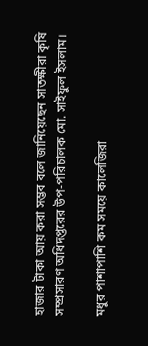হাজার টাকা আয় করা সম্ভব বলে জানিয়েছেন সাতক্ষীরা কৃষি সম্প্রসারণ অধিদপ্তরের উপ-পরিচালক মো. সাইফুল ইসলাম।

মধুর পাশাপাশি কম সময়ে কালেজিরা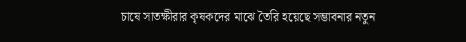চাষে সাতক্ষীরার কৃষকদের মাঝে তৈরি হয়েছে সম্ভাবনার নতুন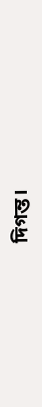দিগন্ত।